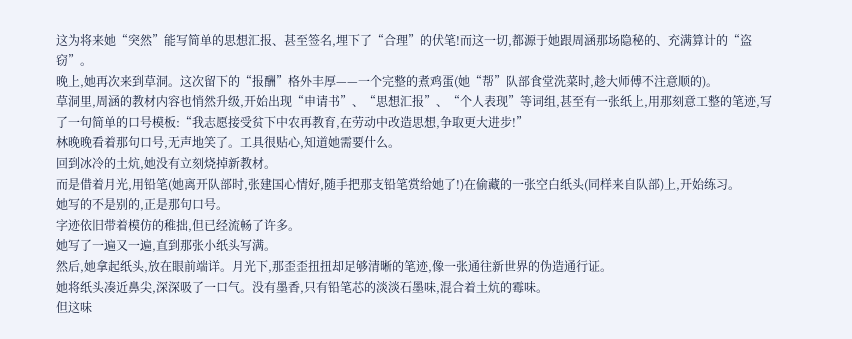这为将来她“突然”能写简单的思想汇报、甚至签名,埋下了“合理”的伏笔!而这一切,都源于她跟周涵那场隐秘的、充满算计的“盗窃”。
晚上,她再次来到草洞。这次留下的“报酬”格外丰厚——一个完整的煮鸡蛋(她“帮”队部食堂洗菜时,趁大师傅不注意顺的)。
草洞里,周涵的教材内容也悄然升级,开始出现“申请书”、“思想汇报”、“个人表现”等词组,甚至有一张纸上,用那刻意工整的笔迹,写了一句简单的口号模板:“我志愿接受贫下中农再教育,在劳动中改造思想,争取更大进步!”
林晚晚看着那句口号,无声地笑了。工具很贴心,知道她需要什么。
回到冰冷的土炕,她没有立刻烧掉新教材。
而是借着月光,用铅笔(她离开队部时,张建国心情好,随手把那支铅笔赏给她了!)在偷藏的一张空白纸头(同样来自队部)上,开始练习。
她写的不是别的,正是那句口号。
字迹依旧带着模仿的稚拙,但已经流畅了许多。
她写了一遍又一遍,直到那张小纸头写满。
然后,她拿起纸头,放在眼前端详。月光下,那歪歪扭扭却足够清晰的笔迹,像一张通往新世界的伪造通行证。
她将纸头凑近鼻尖,深深吸了一口气。没有墨香,只有铅笔芯的淡淡石墨味,混合着土炕的霉味。
但这味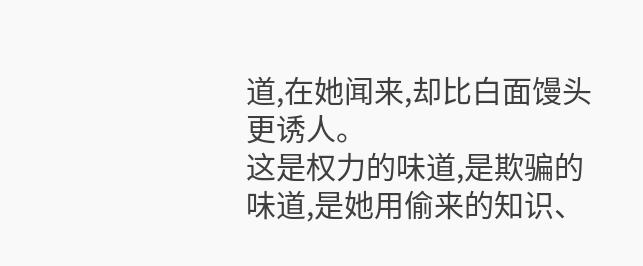道,在她闻来,却比白面馒头更诱人。
这是权力的味道,是欺骗的味道,是她用偷来的知识、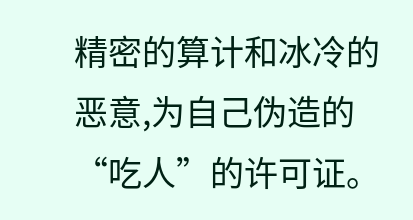精密的算计和冰冷的恶意,为自己伪造的“吃人”的许可证。